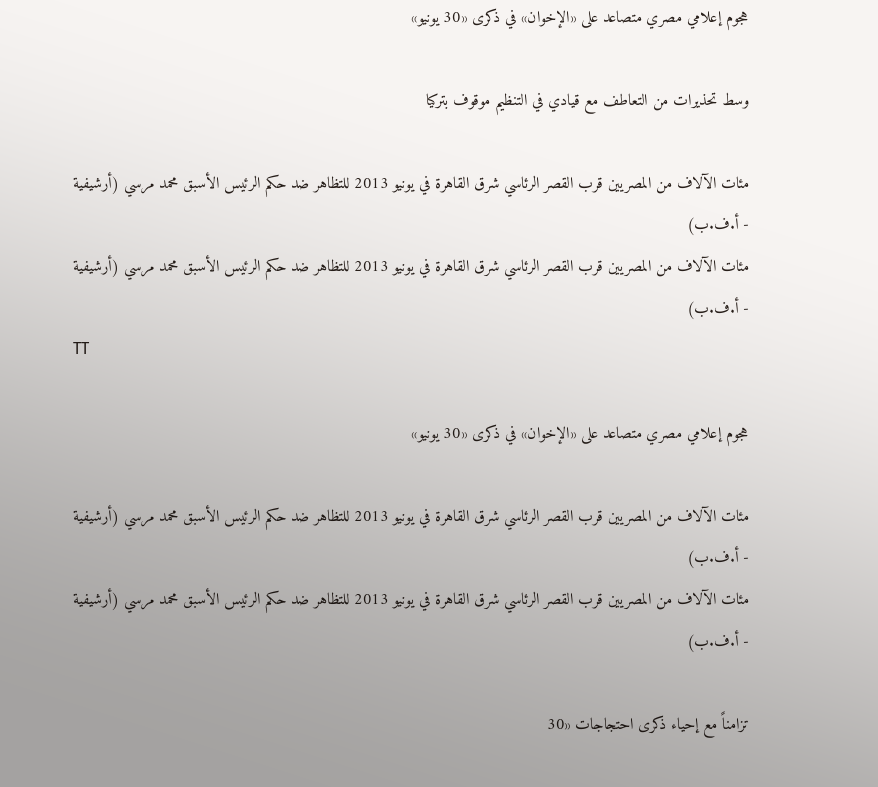هجوم إعلامي مصري متصاعد على «الإخوان» في ذكرى «30 يونيو»

وسط تحذيرات من التعاطف مع قيادي في التنظيم موقوف بتركيا

مئات الآلاف من المصريين قرب القصر الرئاسي شرق القاهرة في يونيو 2013 للتظاهر ضد حكم الرئيس الأسبق محمد مرسي (أرشيفية - أ.ف.ب)
مئات الآلاف من المصريين قرب القصر الرئاسي شرق القاهرة في يونيو 2013 للتظاهر ضد حكم الرئيس الأسبق محمد مرسي (أرشيفية - أ.ف.ب)
TT

هجوم إعلامي مصري متصاعد على «الإخوان» في ذكرى «30 يونيو»

مئات الآلاف من المصريين قرب القصر الرئاسي شرق القاهرة في يونيو 2013 للتظاهر ضد حكم الرئيس الأسبق محمد مرسي (أرشيفية - أ.ف.ب)
مئات الآلاف من المصريين قرب القصر الرئاسي شرق القاهرة في يونيو 2013 للتظاهر ضد حكم الرئيس الأسبق محمد مرسي (أرشيفية - أ.ف.ب)

تزامناً مع إحياء ذكرى احتجاجات «30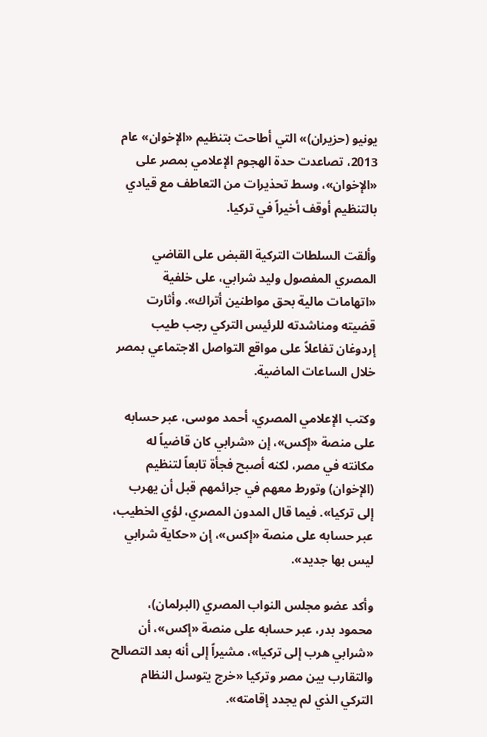يونيو (حزيران)» التي أطاحت بتنظيم «الإخوان» عام 2013، تصاعدت حدة الهجوم الإعلامي بمصر على «الإخوان»، وسط تحذيرات من التعاطف مع قيادي بالتنظيم أوقف أخيراً في تركيا.

وألقت السلطات التركية القبض على القاضي المصري المفصول وليد شرابي، على خلفية «اتهامات مالية بحق مواطنين أتراك». وأثارت قضيته ومناشدته للرئيس التركي رجب طيب إردوغان تفاعلاً على مواقع التواصل الاجتماعي بمصر خلال الساعات الماضية.

وكتب الإعلامي المصري، أحمد موسى، عبر حسابه على منصة «إكس»، إن «شرابي كان قاضياً له مكانته في مصر، لكنه أصبح فجأة تابعاً لتنظيم (الإخوان) وتورط معهم في جرائمهم قبل أن يهرب إلى تركيا». فيما قال المدون المصري، لؤي الخطيب، عبر حسابه على منصة «إكس»، إن «حكاية شرابي ليس بها جديد».

وأكد عضو مجلس النواب المصري (البرلمان)، محمود بدر، عبر حسابه على منصة «إكس»، أن «شرابي هرب إلى تركيا»، مشيراً إلى أنه بعد التصالح والتقارب بين مصر وتركيا «خرج يتوسل النظام التركي الذي لم يجدد إقامته».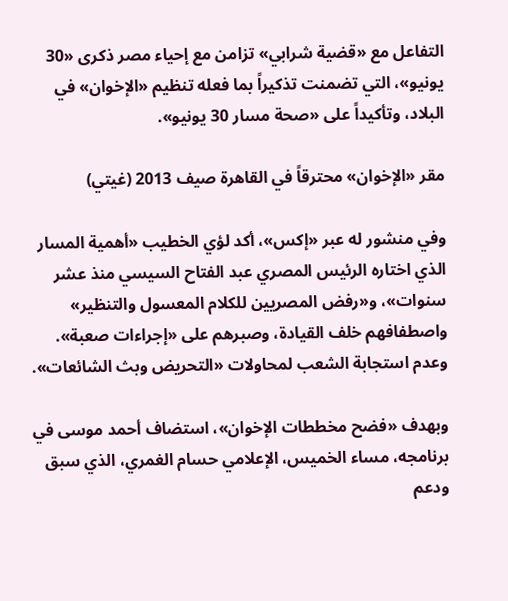التفاعل مع «قضية شرابي» تزامن مع إحياء مصر ذكرى «30 يونيو»، التي تضمنت تذكيراً بما فعله تنظيم «الإخوان» في البلاد، وتأكيداً على «صحة مسار 30 يونيو».

مقر «الإخوان» محترقاً في القاهرة صيف 2013 (غيتي)

وفي منشور له عبر «إكس»، أكد لؤي الخطيب «أهمية المسار الذي اختاره الرئيس المصري عبد الفتاح السيسي منذ عشر سنوات»، و«رفض المصريين للكلام المعسول والتنظير» واصطفافهم خلف القيادة، وصبرهم على «إجراءات صعبة». وعدم استجابة الشعب لمحاولات «التحريض وبث الشائعات».

وبهدف «فضح مخططات الإخوان»، استضاف أحمد موسى في برنامجه، مساء الخميس، الإعلامي حسام الغمري، الذي سبق ودعم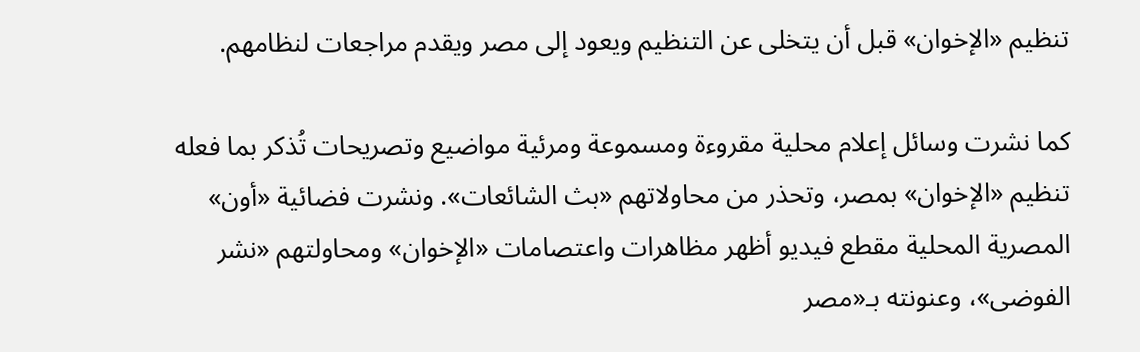تنظيم «الإخوان» قبل أن يتخلى عن التنظيم ويعود إلى مصر ويقدم مراجعات لنظامهم.

كما نشرت وسائل إعلام محلية مقروءة ومسموعة ومرئية مواضيع وتصريحات تُذكر بما فعله تنظيم «الإخوان» بمصر، وتحذر من محاولاتهم «بث الشائعات». ونشرت فضائية «أون» المصرية المحلية مقطع فيديو أظهر مظاهرات واعتصامات «الإخوان» ومحاولتهم «نشر الفوضى»، وعنونته بـ«مصر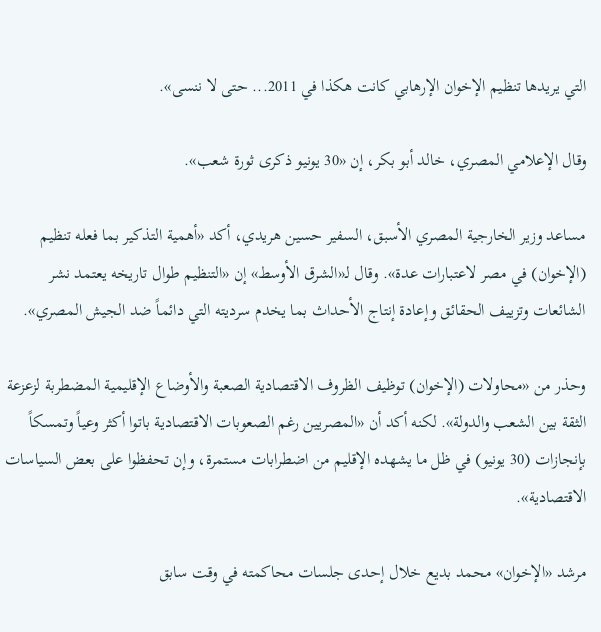التي يريدها تنظيم الإخوان الإرهابي كانت هكذا في 2011... حتى لا ننسى».

وقال الإعلامي المصري، خالد أبو بكر، إن «30 يونيو ذكرى ثورة شعب».

مساعد وزير الخارجية المصري الأسبق، السفير حسين هريدي، أكد «أهمية التذكير بما فعله تنظيم (الإخوان) في مصر لاعتبارات عدة». وقال لـ«الشرق الأوسط» إن «التنظيم طوال تاريخه يعتمد نشر الشائعات وتزييف الحقائق وإعادة إنتاج الأحداث بما يخدم سرديته التي دائماً ضد الجيش المصري».

وحذر من «محاولات (الإخوان) توظيف الظروف الاقتصادية الصعبة والأوضاع الإقليمية المضطربة لزعزعة الثقة بين الشعب والدولة». لكنه أكد أن «المصريين رغم الصعوبات الاقتصادية باتوا أكثر وعياً وتمسكاً بإنجازات (30 يونيو) في ظل ما يشهده الإقليم من اضطرابات مستمرة، وإن تحفظوا على بعض السياسات الاقتصادية».

مرشد «الإخوان» محمد بديع خلال إحدى جلسات محاكمته في وقت سابق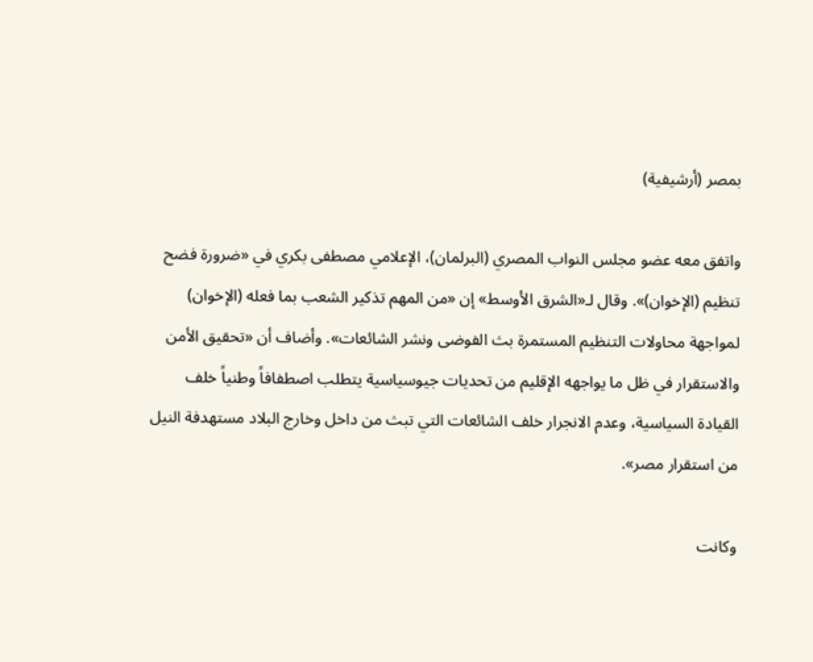بمصر (أرشيفية)

واتفق معه عضو مجلس النواب المصري (البرلمان)، الإعلامي مصطفى بكري في «ضرورة فضح تنظيم (الإخوان)». وقال لـ«الشرق الأوسط» إن «من المهم تذكير الشعب بما فعله (الإخوان) لمواجهة محاولات التنظيم المستمرة بث الفوضى ونشر الشائعات». وأضاف أن «تحقيق الأمن والاستقرار في ظل ما يواجهه الإقليم من تحديات جيوسياسية يتطلب اصطفافاً وطنياً خلف القيادة السياسية، وعدم الانجرار خلف الشائعات التي تبث من داخل وخارج البلاد مستهدفة النيل من استقرار مصر».

وكانت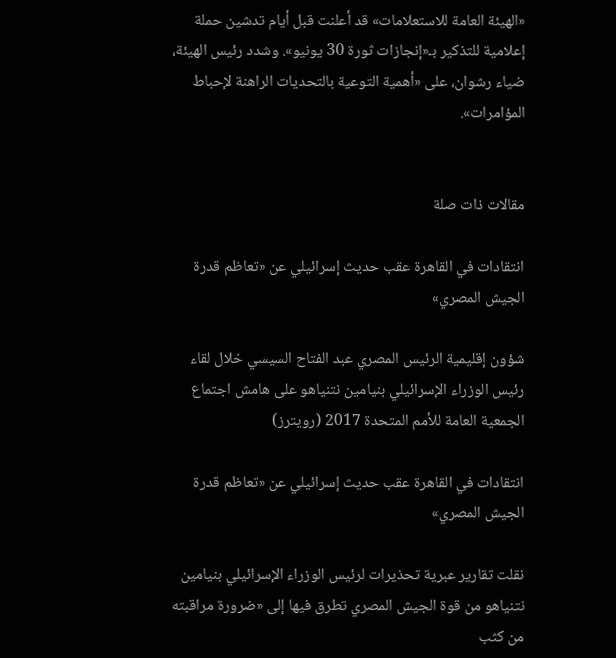«الهيئة العامة للاستعلامات» قد أعلنت قبل أيام تدشين حملة إعلامية للتذكير بـ«إنجازات ثورة 30 يونيو». وشدد رئيس الهيئة، ضياء رشوان، على «أهمية التوعية بالتحديات الراهنة لإحباط المؤامرات».


مقالات ذات صلة

انتقادات في القاهرة عقب حديث إسرائيلي عن «تعاظم قدرة الجيش المصري»

شؤون إقليمية الرئيس المصري عبد الفتاح السيسي خلال لقاء رئيس الوزراء الإسرائيلي بنيامين نتنياهو على هامش اجتماع الجمعية العامة للأمم المتحدة 2017 (رويترز)

انتقادات في القاهرة عقب حديث إسرائيلي عن «تعاظم قدرة الجيش المصري»

نقلت تقارير عبرية تحذيرات لرئيس الوزراء الإسرائيلي بنيامين نتنياهو من قوة الجيش المصري تطرق فيها إلى «ضرورة مراقبته من كثب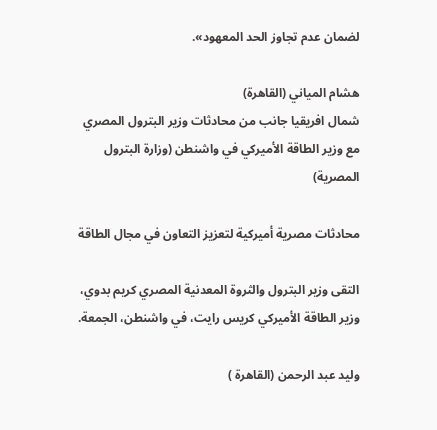لضمان عدم تجاوز الحد المعهود».

هشام المياني (القاهرة)
شمال افريقيا جانب من محادثات وزير البترول المصري مع وزير الطاقة الأميركي في واشنطن (وزارة البترول المصرية)

محادثات مصرية أميركية لتعزيز التعاون في مجال الطاقة

التقى وزير البترول والثروة المعدنية المصري كريم بدوي، وزير الطاقة الأميركي كريس رايت، في واشنطن، الجمعة.

وليد عبد الرحمن (القاهرة )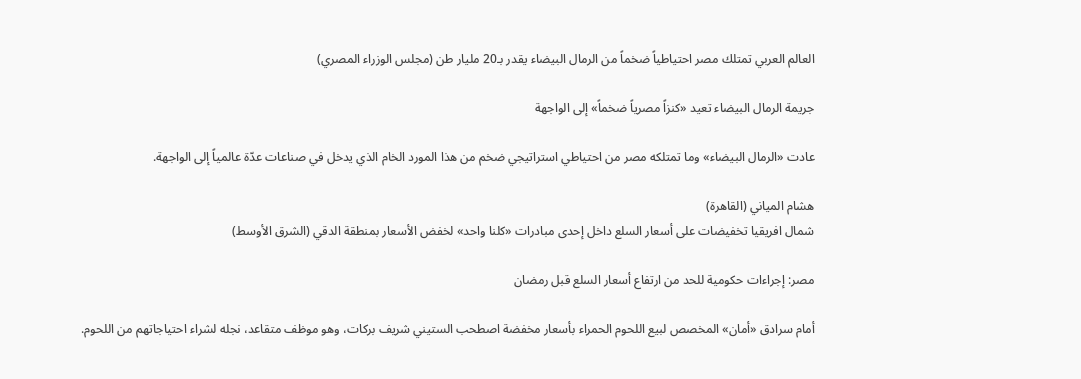العالم العربي تمتلك مصر احتياطياً ضخماً من الرمال البيضاء يقدر بـ20 مليار طن (مجلس الوزراء المصري)

جريمة الرمال البيضاء تعيد «كنزاً مصرياً ضخماً» إلى الواجهة

عادت «الرمال البيضاء» وما تمتلكه مصر من احتياطي استراتيجي ضخم من هذا المورد الخام الذي يدخل في صناعات عدّة عالمياً إلى الواجهة.

هشام المياني (القاهرة)
شمال افريقيا تخفيضات على أسعار السلع داخل إحدى مبادرات «كلنا واحد» لخفض الأسعار بمنطقة الدقي (الشرق الأوسط)

مصر: إجراءات حكومية للحد من ارتفاع أسعار السلع قبل رمضان

أمام سرادق «أمان» المخصص لبيع اللحوم الحمراء بأسعار مخفضة اصطحب الستيني شريف بركات، وهو موظف متقاعد، نجله لشراء احتياجاتهم من اللحوم.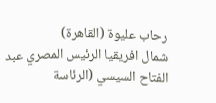رحاب عليوة (القاهرة)
شمال افريقيا الرئيس المصري عبد الفتاح السيسي (الرئاسة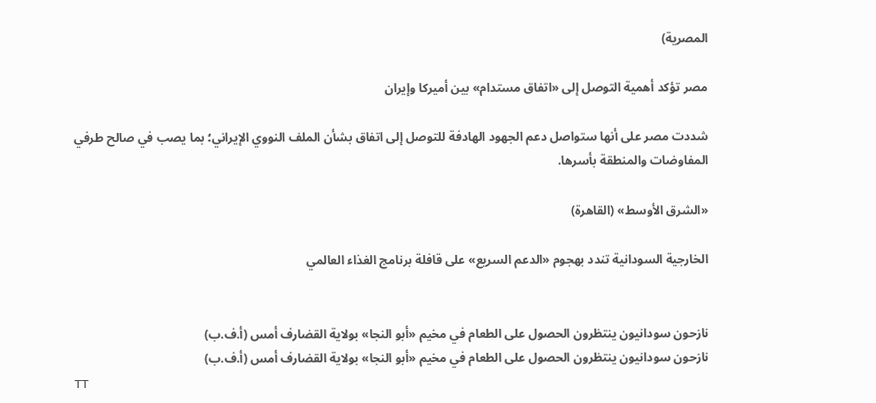المصرية)

مصر تؤكد أهمية التوصل إلى «اتفاق مستدام» بين أميركا وإيران

شددت مصر على أنها ستواصل دعم الجهود الهادفة للتوصل إلى اتفاق بشأن الملف النووي الإيراني؛ بما يصب في صالح طرفي المفاوضات والمنطقة بأسرها.

«الشرق الأوسط» (القاهرة)

الخارجية السودانية تندد بهجوم «الدعم السريع» على قافلة برنامج الغذاء العالمي


نازحون سودانيون ينتظرون الحصول على الطعام في مخيم «أبو النجا» بولاية القضارف أمس (أ.ف.ب)
نازحون سودانيون ينتظرون الحصول على الطعام في مخيم «أبو النجا» بولاية القضارف أمس (أ.ف.ب)
TT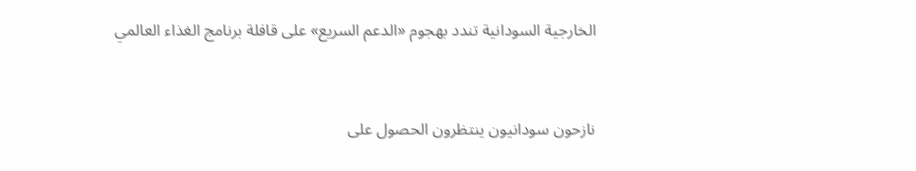الخارجية السودانية تندد بهجوم «الدعم السريع» على قافلة برنامج الغذاء العالمي


نازحون سودانيون ينتظرون الحصول على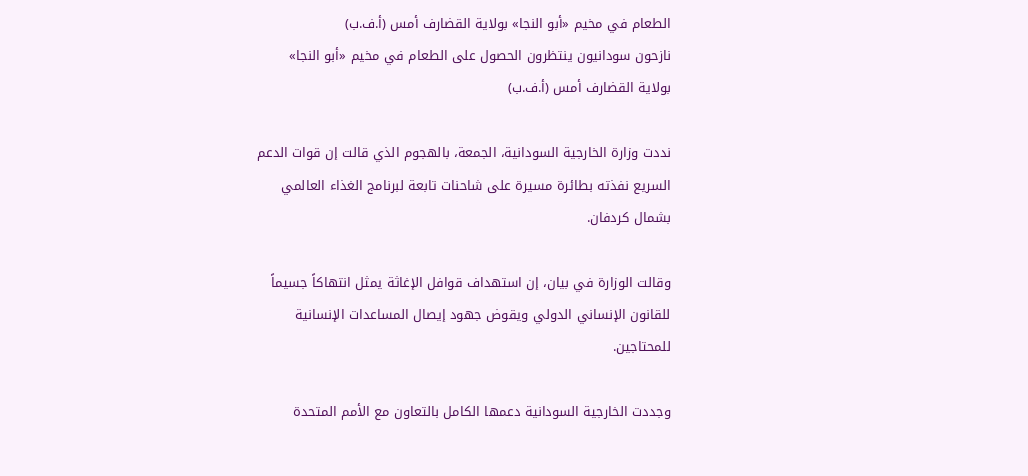الطعام في مخيم «أبو النجا» بولاية القضارف أمس (أ.ف.ب)
نازحون سودانيون ينتظرون الحصول على الطعام في مخيم «أبو النجا» بولاية القضارف أمس (أ.ف.ب)

نددت وزارة الخارجية السودانية، الجمعة، بالهجوم الذي قالت إن قوات الدعم السريع نفذته بطائرة مسيرة على شاحنات تابعة لبرنامج الغذاء العالمي بشمال كردفان.

وقالت الوزارة في بيان، إن استهداف قوافل الإغاثة يمثل انتهاكاً جسيماً للقانون الإنساني الدولي ويقوض جهود إيصال المساعدات الإنسانية للمحتاجين.

وجددت الخارجية السودانية دعمها الكامل بالتعاون مع الأمم المتحدة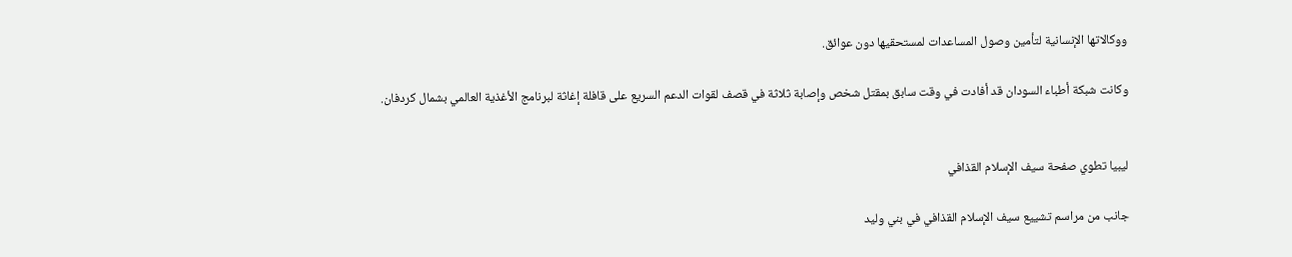ووكالاتها الإنسانية لتأمين وصول المساعدات لمستحقيها دون عوائق.

وكانت شبكة أطباء السودان قد أفادت في وقت سابق بمقتل شخص وإصابة ثلاثة في قصف لقوات الدعم السريع على قافلة إغاثة لبرنامج الأغذية العالمي بشمال كردفان.


ليبيا تطوي صفحة سيف الإسلام القذافي

جانب من مراسم تشييع سيف الإسلام القذافي في بني وليد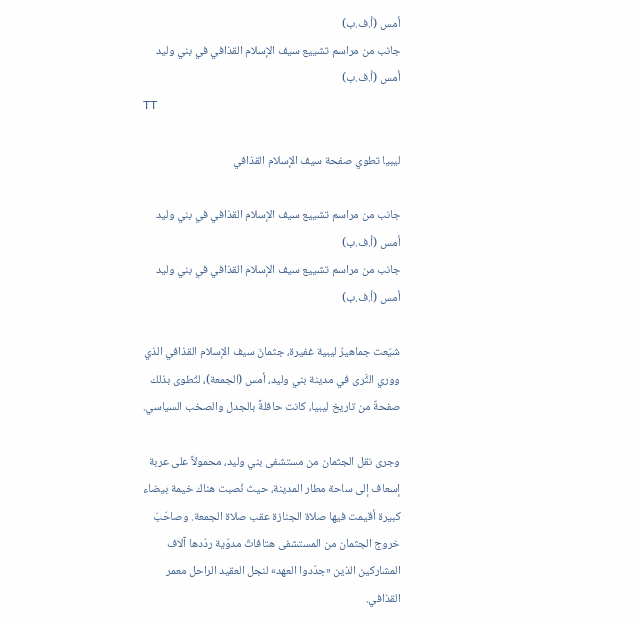أمس (أ.ف.ب)
جانب من مراسم تشييع سيف الإسلام القذافي في بني وليد أمس (أ.ف.ب)
TT

ليبيا تطوي صفحة سيف الإسلام القذافي

جانب من مراسم تشييع سيف الإسلام القذافي في بني وليد أمس (أ.ف.ب)
جانب من مراسم تشييع سيف الإسلام القذافي في بني وليد أمس (أ.ف.ب)

شيّعت جماهيرُ ليبية غفيرة، جثمانَ سيف الإسلام القذافي الذي ووري الثَّرى في مدينة بني وليد، أمس (الجمعة)، لتُطوى بذلك صفحةٌ من تاريخ ليبيا، كانت حافلةً بالجدل والصخب السياسي.

وجرى نقل الجثمان من مستشفى بني وليد، محمولاً على عربة إسعاف إلى ساحة مطار المدينة، حيث نُصبت هناك خيمة بيضاء كبيرة أقيمت فيها صلاة الجنازة عقب صلاة الجمعة. وصاحَبَ خروج الجثمان من المستشفى هتافاتٌ مدوّية ردّدها آلاف المشاركين الذين «جدّدوا العهد» لنجل العقيد الراحل معمر القذافي.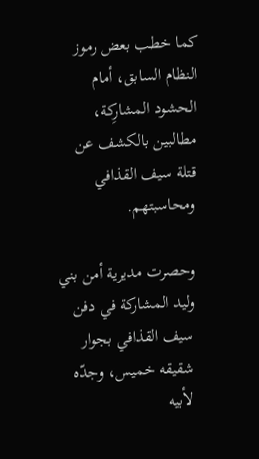كما خطب بعض رموز النظام السابق، أمام الحشود المشارِكة، مطالبين بالكشف عن قتلة سيف القذافي ومحاسبتهم.

وحصرت مديرية أمن بني وليد المشاركة في دفن سيف القذافي بجوار شقيقه خميس، وجدّه لأبيه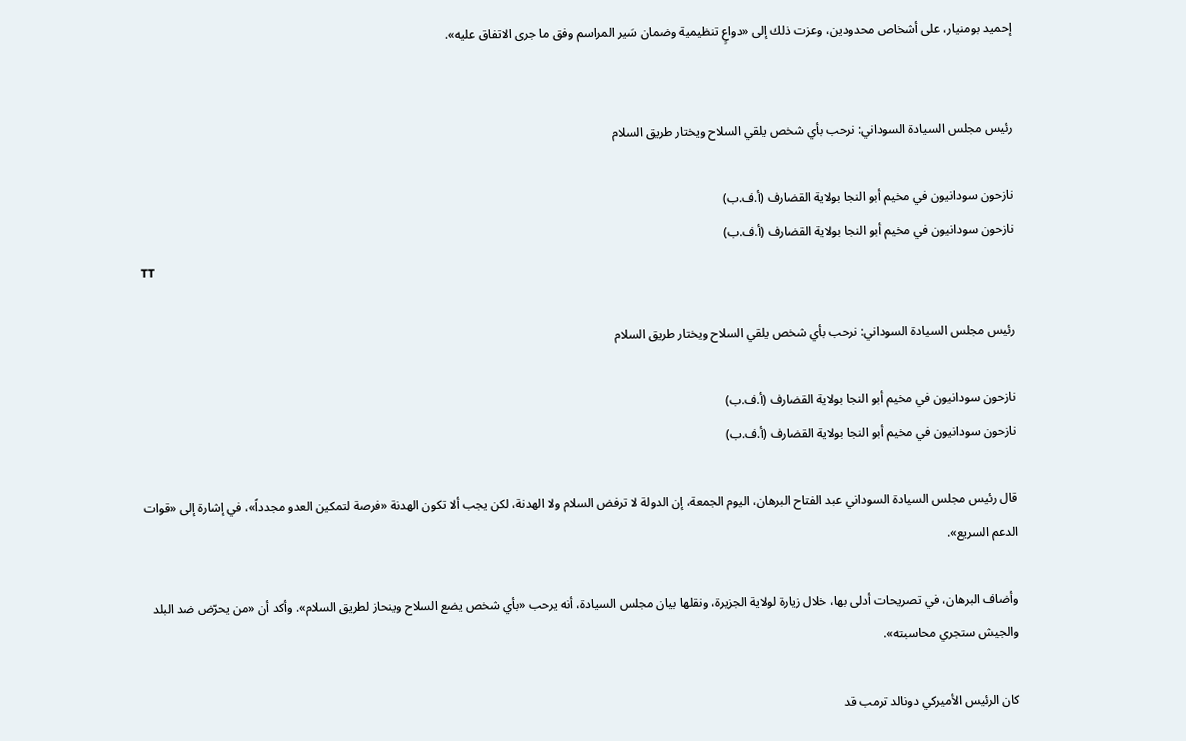إحميد بومنيار، على أشخاص محدودين، وعزت ذلك إلى «دواعٍ تنظيمية وضمان سَير المراسم وفق ما جرى الاتفاق عليه».


رئيس مجلس السيادة السوداني: نرحب بأي شخص يلقي السلاح ويختار طريق السلام

نازحون سودانيون في مخيم أبو النجا بولاية القضارف (أ.ف.ب)
نازحون سودانيون في مخيم أبو النجا بولاية القضارف (أ.ف.ب)
TT

رئيس مجلس السيادة السوداني: نرحب بأي شخص يلقي السلاح ويختار طريق السلام

نازحون سودانيون في مخيم أبو النجا بولاية القضارف (أ.ف.ب)
نازحون سودانيون في مخيم أبو النجا بولاية القضارف (أ.ف.ب)

قال رئيس مجلس السيادة السوداني عبد الفتاح البرهان، اليوم الجمعة، إن الدولة لا ترفض السلام ولا الهدنة، لكن يجب ألا تكون الهدنة «فرصة لتمكين العدو مجدداً»، في إشارة إلى «قوات الدعم السريع».

وأضاف البرهان، في تصريحات أدلى بها، خلال زيارة لولاية الجزيرة، ونقلها بيان مجلس السيادة، أنه يرحب «بأي شخص يضع السلاح وينحاز لطريق السلام». وأكد أن «من يحرّض ضد البلد والجيش ستجري محاسبته».

كان الرئيس الأميركي دونالد ترمب قد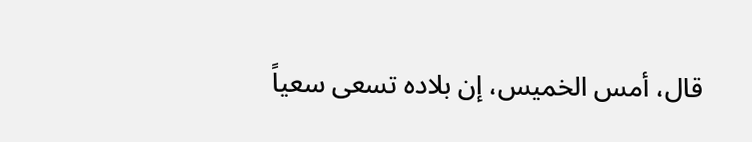قال، أمس الخميس، إن بلاده تسعى سعياً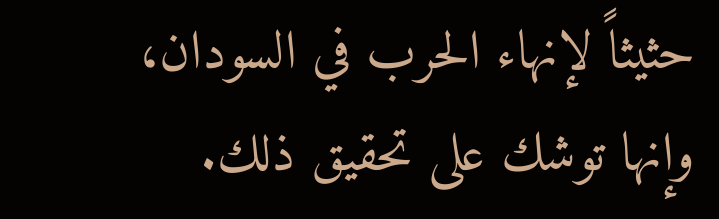حثيثاً لإنهاء الحرب في السودان، وإنها توشك على تحقيق ذلك.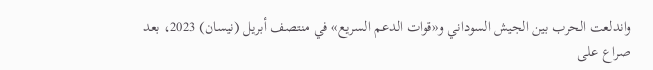واندلعت الحرب بين الجيش السوداني و«قوات الدعم السريع» في منتصف أبريل (نيسان) 2023، بعد صراع على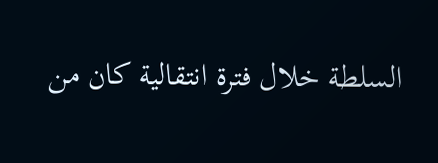السلطة خلال فترة انتقالية كان من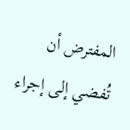المفترض أن تُفضي إلى إجراء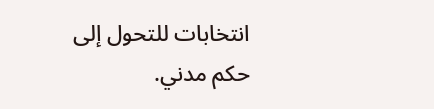انتخابات للتحول إلى حكم مدني.